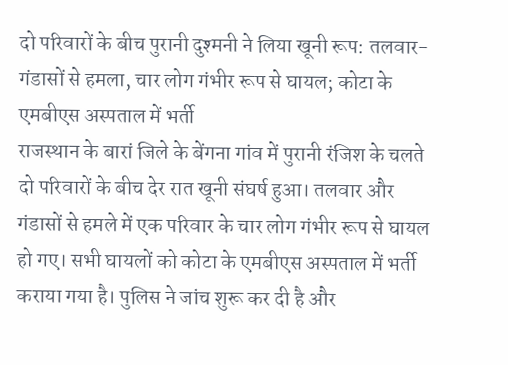दो परिवारों के बीच पुरानी दुश्मनी ने लिया खूनी रूप: तलवार-गंडासों से हमला, चार लोग गंभीर रूप से घायल; कोटा के एमबीएस अस्पताल में भर्ती
राजस्थान के बारां जिले के बेंगना गांव में पुरानी रंजिश के चलते दो परिवारों के बीच देर रात खूनी संघर्ष हुआ। तलवार और गंडासों से हमले में एक परिवार के चार लोग गंभीर रूप से घायल हो गए। सभी घायलों को कोटा के एमबीएस अस्पताल में भर्ती कराया गया है। पुलिस ने जांच शुरू कर दी है और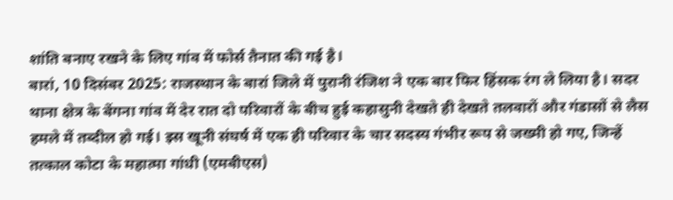शांति बनाए रखने के लिए गांव में फोर्स तैनात की गई है।
बारां, 10 दिसंबर 2025: राजस्थान के बारां जिले में पुरानी रंजिश ने एक बार फिर हिंसक रंग ले लिया है। सदर थाना क्षेत्र के बेंगना गांव में देर रात दो परिवारों के बीच हुई कहासुनी देखते ही देखते तलवारों और गंडासों से लैस हमले में तब्दील हो गई। इस खूनी संघर्ष में एक ही परिवार के चार सदस्य गंभीर रूप से जख्मी हो गए, जिन्हें तत्काल कोटा के महात्मा गांधी (एमबीएस)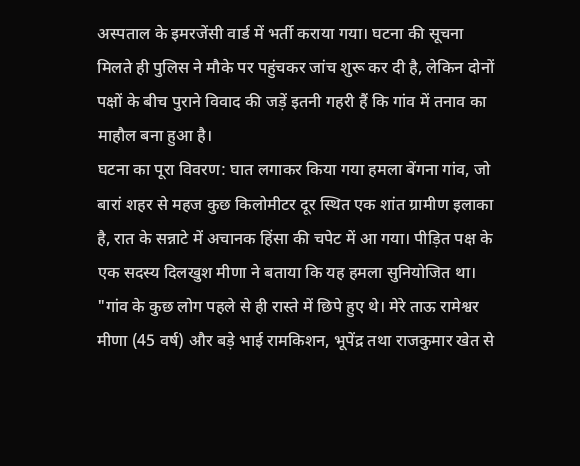अस्पताल के इमरजेंसी वार्ड में भर्ती कराया गया। घटना की सूचना मिलते ही पुलिस ने मौके पर पहुंचकर जांच शुरू कर दी है, लेकिन दोनों पक्षों के बीच पुराने विवाद की जड़ें इतनी गहरी हैं कि गांव में तनाव का माहौल बना हुआ है।
घटना का पूरा विवरण: घात लगाकर किया गया हमला बेंगना गांव, जो बारां शहर से महज कुछ किलोमीटर दूर स्थित एक शांत ग्रामीण इलाका है, रात के सन्नाटे में अचानक हिंसा की चपेट में आ गया। पीड़ित पक्ष के एक सदस्य दिलखुश मीणा ने बताया कि यह हमला सुनियोजित था। "गांव के कुछ लोग पहले से ही रास्ते में छिपे हुए थे। मेरे ताऊ रामेश्वर मीणा (45 वर्ष) और बड़े भाई रामकिशन, भूपेंद्र तथा राजकुमार खेत से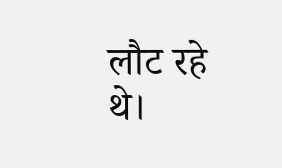लौट रहे थे।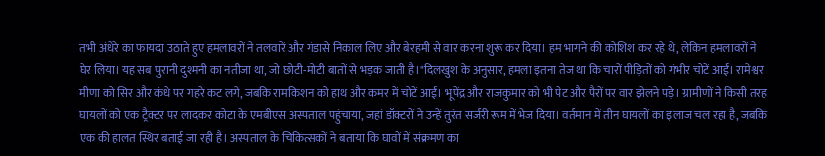तभी अंधेरे का फायदा उठाते हुए हमलावरों ने तलवारें और गंडासे निकाल लिए और बेरहमी से वार करना शुरू कर दिया। हम भागने की कोशिश कर रहे थे, लेकिन हमलावरों ने घेर लिया। यह सब पुरानी दुश्मनी का नतीजा था, जो छोटी-मोटी बातों से भड़क जाती है।"दिलखुश के अनुसार, हमला इतना तेज था कि चारों पीड़ितों को गंभीर चोटें आईं। रामेश्वर मीणा को सिर और कंधे पर गहरे कट लगे, जबकि रामकिशन को हाथ और कमर में चोटें आईं। भूपेंद्र और राजकुमार को भी पेट और पैरों पर वार झेलने पड़े। ग्रामीणों ने किसी तरह घायलों को एक ट्रैक्टर पर लादकर कोटा के एमबीएस अस्पताल पहुंचाया, जहां डॉक्टरों ने उन्हें तुरंत सर्जरी रूम में भेज दिया। वर्तमान में तीन घायलों का इलाज चल रहा है, जबकि एक की हालत स्थिर बताई जा रही है। अस्पताल के चिकित्सकों ने बताया कि घावों में संक्रमण का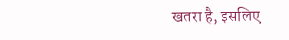खतरा है, इसलिए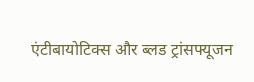एंटीबायोटिक्स और ब्लड ट्रांसफ्यूजन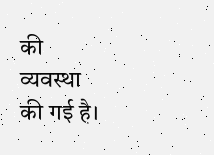की व्यवस्था की गई है।